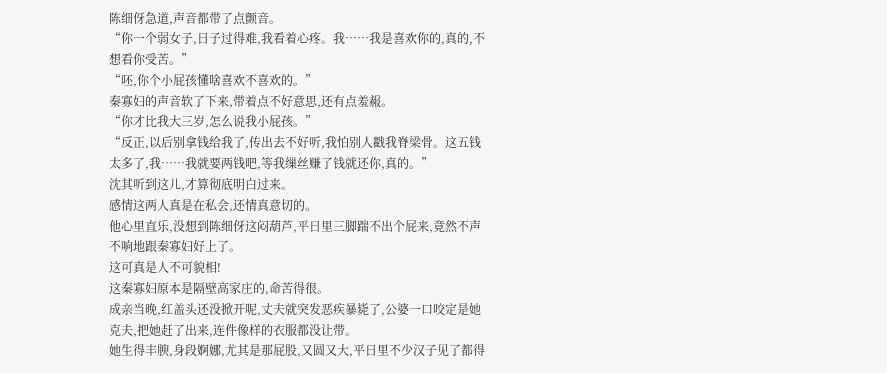陈细伢急道,声音都带了点颤音。
“你一个弱女子,日子过得难,我看着心疼。我……我是喜欢你的,真的,不想看你受苦。”
“呸,你个小屁孩懂啥喜欢不喜欢的。”
秦寡妇的声音软了下来,带着点不好意思,还有点羞赧。
“你才比我大三岁,怎么说我小屁孩。”
“反正,以后别拿钱给我了,传出去不好听,我怕别人戳我脊梁骨。这五钱太多了,我……我就要两钱吧,等我缫丝赚了钱就还你,真的。”
沈其听到这儿,才算彻底明白过来。
感情这两人真是在私会,还情真意切的。
他心里直乐,没想到陈细伢这闷葫芦,平日里三脚踹不出个屁来,竟然不声不响地跟秦寡妇好上了。
这可真是人不可貌相!
这秦寡妇原本是隔壁高家庄的,命苦得很。
成亲当晚,红盖头还没掀开呢,丈夫就突发恶疾暴毙了,公婆一口咬定是她克夫,把她赶了出来,连件像样的衣服都没让带。
她生得丰腴,身段婀娜,尤其是那屁股,又圆又大,平日里不少汉子见了都得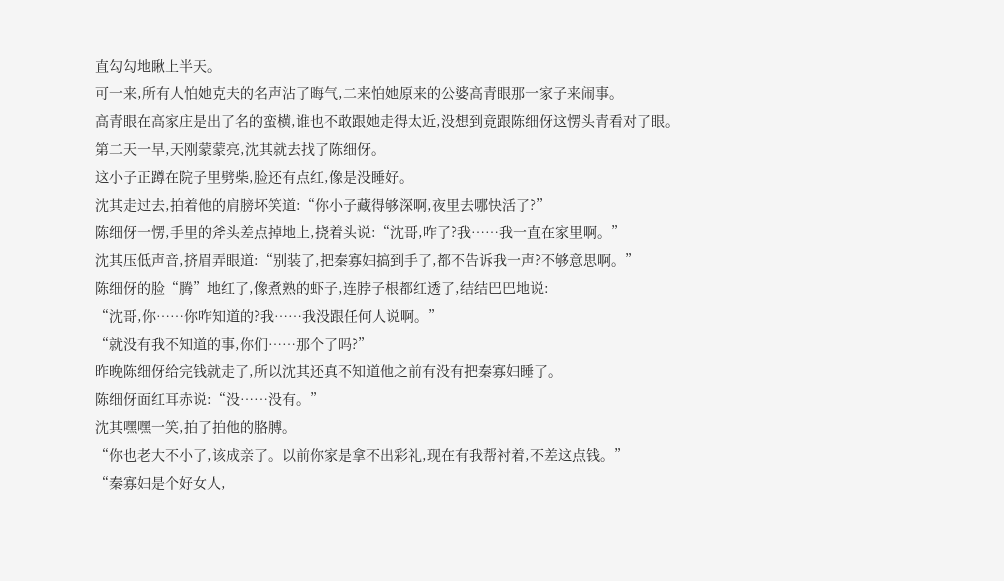直勾勾地瞅上半天。
可一来,所有人怕她克夫的名声沾了晦气,二来怕她原来的公婆高青眼那一家子来闹事。
高青眼在高家庄是出了名的蛮横,谁也不敢跟她走得太近,没想到竟跟陈细伢这愣头青看对了眼。
第二天一早,天刚蒙蒙亮,沈其就去找了陈细伢。
这小子正蹲在院子里劈柴,脸还有点红,像是没睡好。
沈其走过去,拍着他的肩膀坏笑道:“你小子藏得够深啊,夜里去哪快活了?”
陈细伢一愣,手里的斧头差点掉地上,挠着头说:“沈哥,咋了?我……我一直在家里啊。”
沈其压低声音,挤眉弄眼道:“别装了,把秦寡妇搞到手了,都不告诉我一声?不够意思啊。”
陈细伢的脸“腾”地红了,像煮熟的虾子,连脖子根都红透了,结结巴巴地说:
“沈哥,你……你咋知道的?我……我没跟任何人说啊。”
“就没有我不知道的事,你们……那个了吗?”
昨晚陈细伢给完钱就走了,所以沈其还真不知道他之前有没有把秦寡妇睡了。
陈细伢面红耳赤说:“没……没有。”
沈其嘿嘿一笑,拍了拍他的胳膊。
“你也老大不小了,该成亲了。以前你家是拿不出彩礼,现在有我帮衬着,不差这点钱。”
“秦寡妇是个好女人,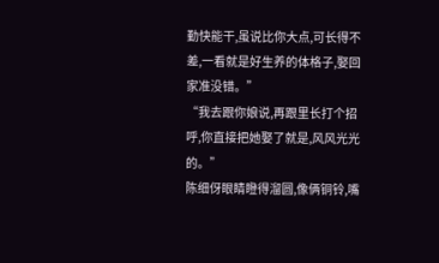勤快能干,虽说比你大点,可长得不差,一看就是好生养的体格子,娶回家准没错。”
“我去跟你娘说,再跟里长打个招呼,你直接把她娶了就是,风风光光的。”
陈细伢眼睛瞪得溜圆,像俩铜铃,嘴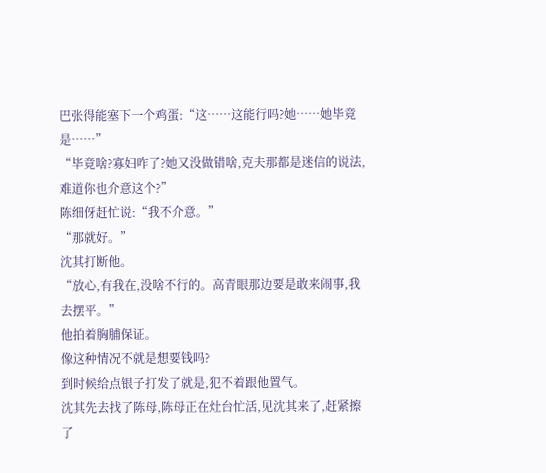巴张得能塞下一个鸡蛋:“这……这能行吗?她……她毕竟是……”
“毕竟啥?寡妇咋了?她又没做错啥,克夫那都是迷信的说法,难道你也介意这个?”
陈细伢赶忙说:“我不介意。”
“那就好。”
沈其打断他。
“放心,有我在,没啥不行的。高青眼那边要是敢来闹事,我去摆平。”
他拍着胸脯保证。
像这种情况不就是想要钱吗?
到时候给点银子打发了就是,犯不着跟他置气。
沈其先去找了陈母,陈母正在灶台忙活,见沈其来了,赶紧擦了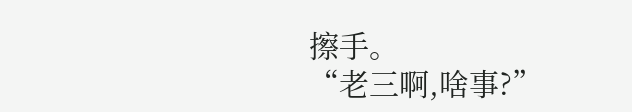擦手。
“老三啊,啥事?”